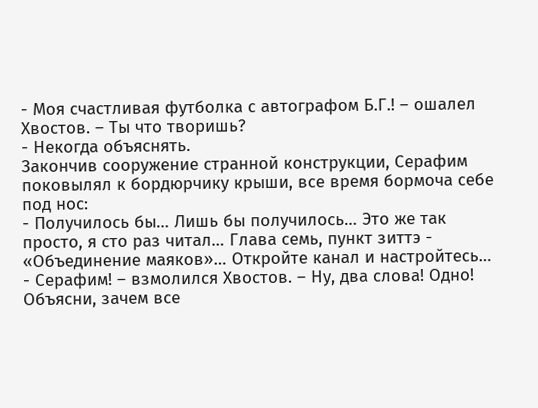- Моя счастливая футболка с автографом Б.Г.! – ошалел Хвостов. – Ты что творишь?
- Некогда объяснять.
Закончив сооружение странной конструкции, Серафим поковылял к бордюрчику крыши, все время бормоча себе под нос:
- Получилось бы… Лишь бы получилось… Это же так просто, я сто раз читал… Глава семь, пункт зиттэ - «Объединение маяков»… Откройте канал и настройтесь…
- Серафим! – взмолился Хвостов. – Ну, два слова! Одно! Объясни, зачем все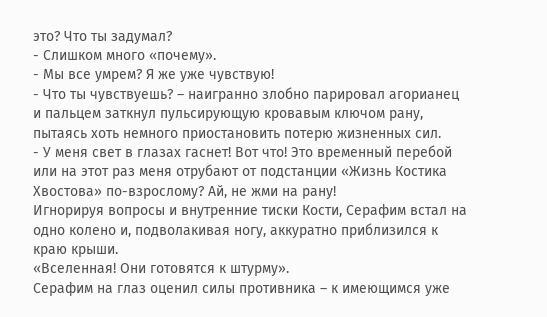это? Что ты задумал?
- Слишком много «почему».
- Мы все умрем? Я же уже чувствую!
- Что ты чувствуешь? – наигранно злобно парировал агорианец и пальцем заткнул пульсирующую кровавым ключом рану, пытаясь хоть немного приостановить потерю жизненных сил.
- У меня свет в глазах гаснет! Вот что! Это временный перебой или на этот раз меня отрубают от подстанции «Жизнь Костика Хвостова» по-взрослому? Ай, не жми на рану!
Игнорируя вопросы и внутренние тиски Кости, Серафим встал на одно колено и, подволакивая ногу, аккуратно приблизился к краю крыши.
«Вселенная! Они готовятся к штурму».
Серафим на глаз оценил силы противника – к имеющимся уже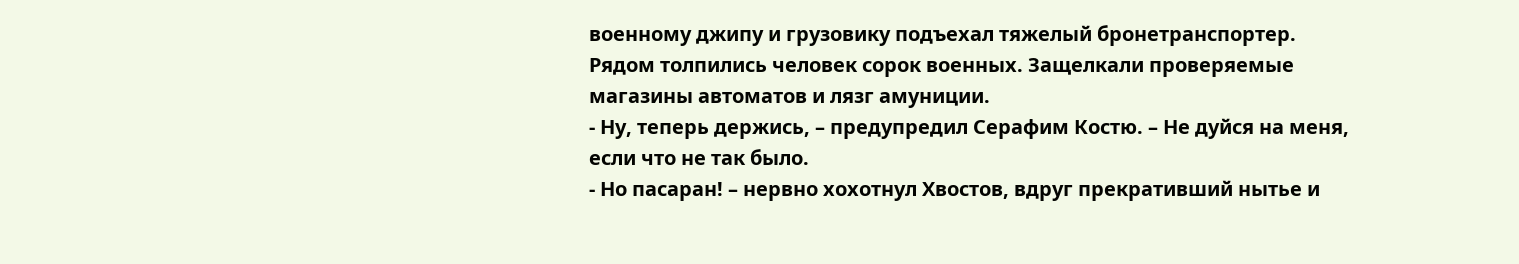военному джипу и грузовику подъехал тяжелый бронетранспортер. Рядом толпились человек сорок военных. Защелкали проверяемые магазины автоматов и лязг амуниции.
- Ну, теперь держись, – предупредил Серафим Костю. – Не дуйся на меня, если что не так было.
- Но пасаран! – нервно хохотнул Хвостов, вдруг прекративший нытье и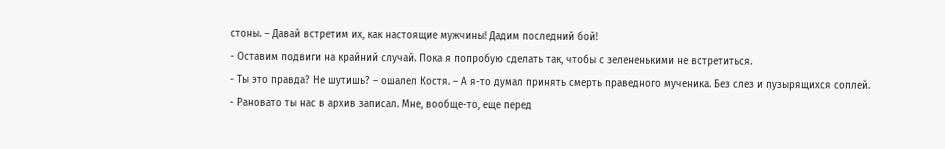стоны. – Давай встретим их, как настоящие мужчины! Дадим последний бой!
- Оставим подвиги на крайний случай. Пока я попробую сделать так, чтобы с зелененькими не встретиться.
- Ты это правда? Не шутишь? – ошалел Костя. – А я-то думал принять смерть праведного мученика. Без слез и пузырящихся соплей.
- Рановато ты нас в архив записал. Мне, вообще-то, еще перед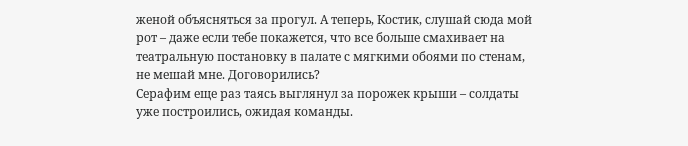женой объясняться за прогул. А теперь, Костик, слушай сюда мой рот – даже если тебе покажется, что все больше смахивает на театральную постановку в палате с мягкими обоями по стенам, не мешай мне. Договорились?
Серафим еще раз таясь выглянул за порожек крыши – солдаты уже построились, ожидая команды.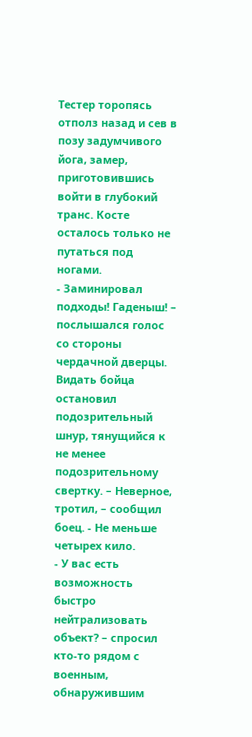Тестер торопясь отполз назад и сев в позу задумчивого йога, замер, приготовившись войти в глубокий транс. Косте осталось только не путаться под ногами.
- Заминировал подходы! Гаденыш! – послышался голос со стороны чердачной дверцы. Видать бойца остановил подозрительный шнур, тянущийся к не менее подозрительному свертку. – Неверное, тротил, – сообщил боец. - Не меньше четырех кило.
- У вас есть возможность быстро нейтрализовать объект? – спросил кто-то рядом с военным, обнаружившим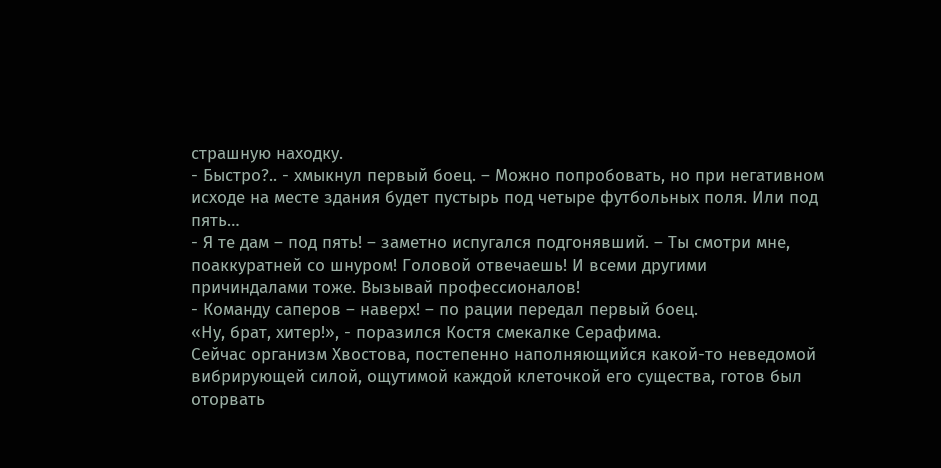страшную находку.
- Быстро?.. - хмыкнул первый боец. – Можно попробовать, но при негативном исходе на месте здания будет пустырь под четыре футбольных поля. Или под пять…
- Я те дам – под пять! – заметно испугался подгонявший. – Ты смотри мне, поаккуратней со шнуром! Головой отвечаешь! И всеми другими причиндалами тоже. Вызывай профессионалов!
- Команду саперов – наверх! – по рации передал первый боец.
«Ну, брат, хитер!», - поразился Костя смекалке Серафима.
Сейчас организм Хвостова, постепенно наполняющийся какой-то неведомой вибрирующей силой, ощутимой каждой клеточкой его существа, готов был оторвать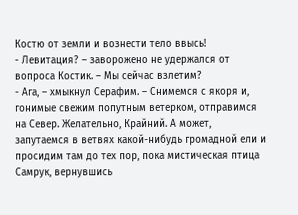Костю от земли и вознести тело ввысь!
- Левитация? – заворожено не удержался от вопроса Костик. – Мы сейчас взлетим?
- Ага, – хмыкнул Серафим. – Снимемся с якоря и, гонимые свежим попутным ветерком, отправимся на Север. Желательно, Крайний. А может, запутаемся в ветвях какой-нибудь громадной ели и просидим там до тех пор, пока мистическая птица Самрук, вернувшись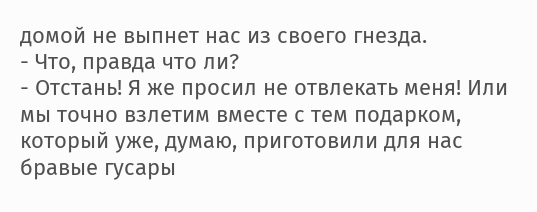домой не выпнет нас из своего гнезда.
- Что, правда что ли?
- Отстань! Я же просил не отвлекать меня! Или мы точно взлетим вместе с тем подарком, который уже, думаю, приготовили для нас бравые гусары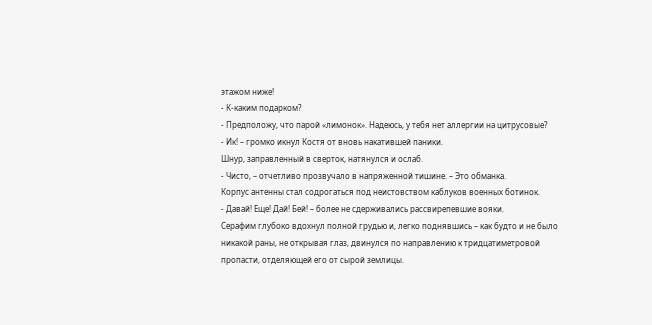этажом ниже!
- К-каким подарком?
- Предположу, что парой «лимонок». Надеюсь, у тебя нет аллергии на цитрусовые?
- Ик! – громко икнул Костя от вновь накатившей паники.
Шнур, заправленный в сверток, натянулся и ослаб.
- Чисто, – отчетливо прозвучало в напряженной тишине. – Это обманка.
Корпус антенны стал содрогаться под неистовством каблуков военных ботинок.
- Давай! Еще! Дай! Бей! – более не сдерживались рассвирепевшие вояки.
Серафим глубоко вдохнул полной грудью и, легко поднявшись – как будто и не было никакой раны, не открывая глаз, двинулся по направлению к тридцатиметровой пропасти, отделяющей его от сырой землицы.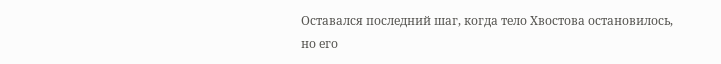Оставался последний шаг, когда тело Хвостова остановилось, но его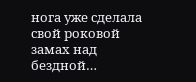нога уже сделала свой роковой замах над бездной…